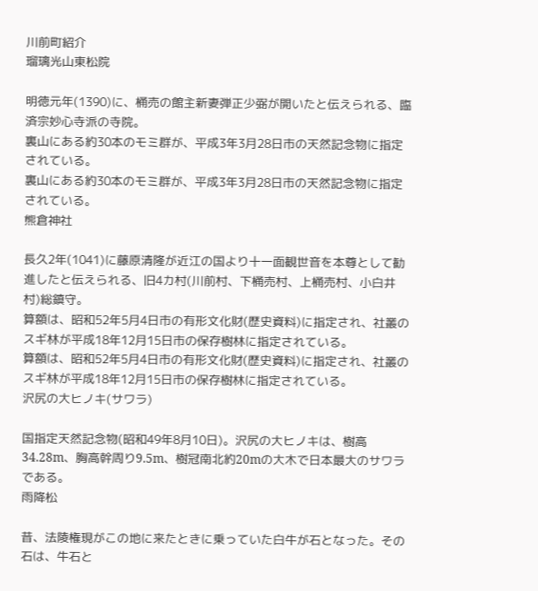川前町紹介
瑠璃光山東松院

明徳元年(1390)に、桶売の館主新妻弾正少弼が開いたと伝えられる、臨済宗妙心寺派の寺院。
裏山にある約30本のモミ群が、平成3年3月28日市の天然記念物に指定されている。
裏山にある約30本のモミ群が、平成3年3月28日市の天然記念物に指定されている。
熊倉神社

長久2年(1041)に藤原清隆が近江の国より十一面観世音を本尊として勧進したと伝えられる、旧4カ村(川前村、下桶売村、上桶売村、小白井村)総鎮守。
算額は、昭和52年5月4日市の有形文化財(歴史資料)に指定され、社叢のスギ林が平成18年12月15日市の保存樹林に指定されている。
算額は、昭和52年5月4日市の有形文化財(歴史資料)に指定され、社叢のスギ林が平成18年12月15日市の保存樹林に指定されている。
沢尻の大ヒノキ(サワラ)

国指定天然記念物(昭和49年8月10日)。沢尻の大ヒノキは、樹高34.28m、胸高幹周り9.5m、樹冠南北約20mの大木で日本最大のサワラである。
雨降松

昔、法陵権現がこの地に来たときに乗っていた白牛が石となった。その石は、牛石と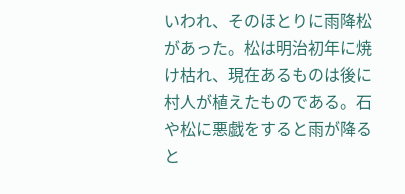いわれ、そのほとりに雨降松があった。松は明治初年に焼け枯れ、現在あるものは後に村人が植えたものである。石や松に悪戯をすると雨が降ると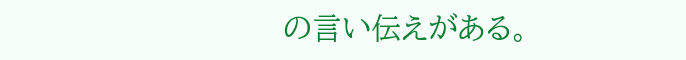の言い伝えがある。